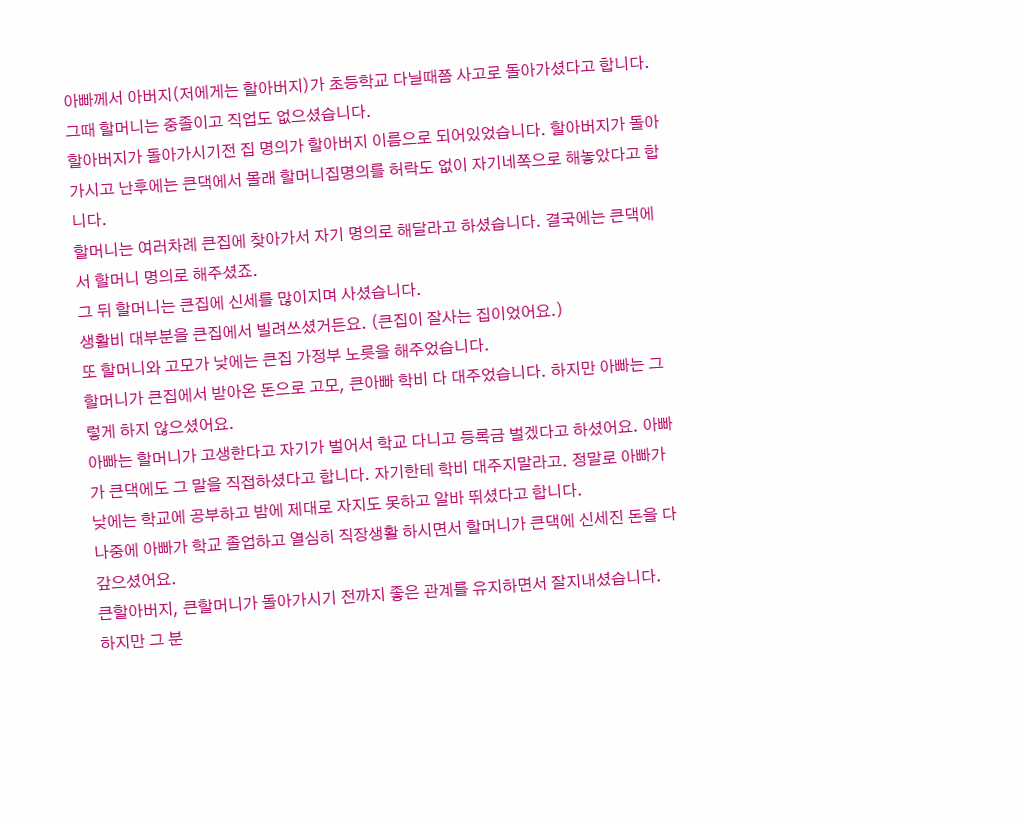아빠께서 아버지(저에게는 할아버지)가 초등학교 다닐때쯤 사고로 돌아가셨다고 합니다. 그때 할머니는 중졸이고 직업도 없으셨습니다.
할아버지가 돌아가시기전 집 명의가 할아버지 이름으로 되어있었습니다. 할아버지가 돌아가시고 난후에는 큰댁에서 몰래 할머니집명의를 허락도 없이 자기네쪽으로 해놓았다고 합니다.
할머니는 여러차례 큰집에 찾아가서 자기 명의로 해달라고 하셨습니다. 결국에는 큰댁에서 할머니 명의로 해주셨죠.
그 뒤 할머니는 큰집에 신세를 많이지며 사셨습니다.
생활비 대부분을 큰집에서 빌려쓰셨거든요. (큰집이 잘사는 집이었어요.)
또 할머니와 고모가 낮에는 큰집 가정부 노릇을 해주었습니다.
할머니가 큰집에서 받아온 돈으로 고모, 큰아빠 학비 다 대주었습니다. 하지만 아빠는 그렇게 하지 않으셨어요.
아빠는 할머니가 고생한다고 자기가 벌어서 학교 다니고 등록금 벌겠다고 하셨어요. 아빠가 큰댁에도 그 말을 직접하셨다고 합니다. 자기한테 학비 대주지말라고. 정말로 아빠가 낮에는 학교에 공부하고 밤에 제대로 자지도 못하고 알바 뛰셨다고 합니다.
나중에 아빠가 학교 졸업하고 열심히 직장생활 하시면서 할머니가 큰댁에 신세진 돈을 다 갚으셨어요.
큰할아버지, 큰할머니가 돌아가시기 전까지 좋은 관계를 유지하면서 잘지내셨습니다.
하지만 그 분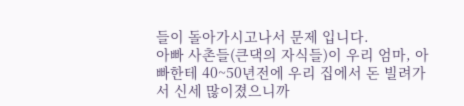들이 돌아가시고나서 문제 입니다.
아빠 사촌들(큰댁의 자식들)이 우리 엄마, 아빠한테 40~50년전에 우리 집에서 돈 빌려가서 신세 많이졌으니까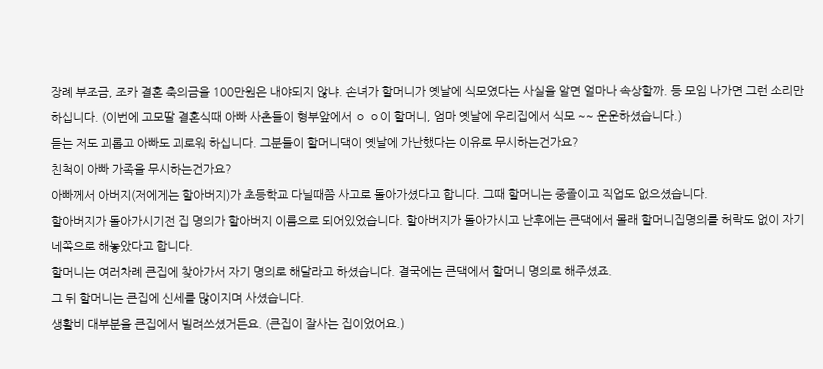장례 부조금, 조카 결혼 축의금을 100만원은 내야되지 않냐. 손녀가 할머니가 옛날에 식모였다는 사실을 알면 얼마나 속상할까. 등 모임 나가면 그런 소리만 하십니다. (이번에 고모딸 결혼식때 아빠 사촌들이 형부앞에서 ㅇ ㅇ이 할머니, 엄마 옛날에 우리집에서 식모 ~~ 운운하셨습니다.)
듣는 저도 괴롭고 아빠도 괴로워 하십니다. 그분들이 할머니댁이 옛날에 가난했다는 이유로 무시하는건가요?
친척이 아빠 가족을 무시하는건가요?
아빠께서 아버지(저에게는 할아버지)가 초등학교 다닐때쯤 사고로 돌아가셨다고 합니다. 그때 할머니는 중졸이고 직업도 없으셨습니다.
할아버지가 돌아가시기전 집 명의가 할아버지 이름으로 되어있었습니다. 할아버지가 돌아가시고 난후에는 큰댁에서 몰래 할머니집명의를 허락도 없이 자기네쪽으로 해놓았다고 합니다.
할머니는 여러차례 큰집에 찾아가서 자기 명의로 해달라고 하셨습니다. 결국에는 큰댁에서 할머니 명의로 해주셨죠.
그 뒤 할머니는 큰집에 신세를 많이지며 사셨습니다.
생활비 대부분을 큰집에서 빌려쓰셨거든요. (큰집이 잘사는 집이었어요.)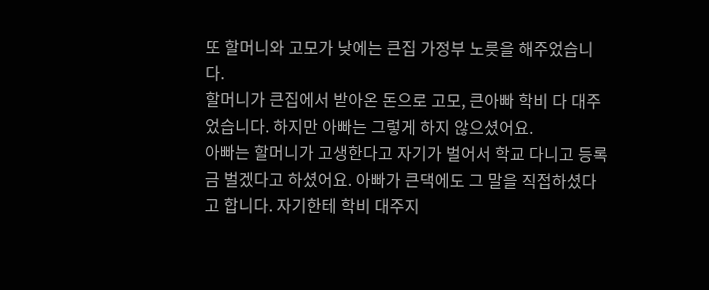또 할머니와 고모가 낮에는 큰집 가정부 노릇을 해주었습니다.
할머니가 큰집에서 받아온 돈으로 고모, 큰아빠 학비 다 대주었습니다. 하지만 아빠는 그렇게 하지 않으셨어요.
아빠는 할머니가 고생한다고 자기가 벌어서 학교 다니고 등록금 벌겠다고 하셨어요. 아빠가 큰댁에도 그 말을 직접하셨다고 합니다. 자기한테 학비 대주지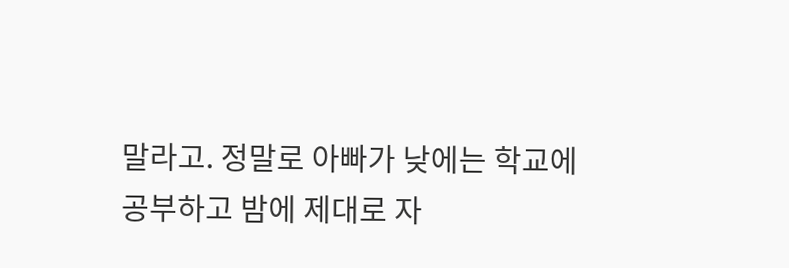말라고. 정말로 아빠가 낮에는 학교에 공부하고 밤에 제대로 자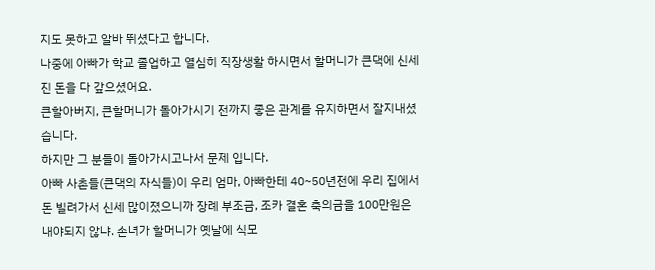지도 못하고 알바 뛰셨다고 합니다.
나중에 아빠가 학교 졸업하고 열심히 직장생활 하시면서 할머니가 큰댁에 신세진 돈을 다 갚으셨어요.
큰할아버지, 큰할머니가 돌아가시기 전까지 좋은 관계를 유지하면서 잘지내셨습니다.
하지만 그 분들이 돌아가시고나서 문제 입니다.
아빠 사촌들(큰댁의 자식들)이 우리 엄마, 아빠한테 40~50년전에 우리 집에서 돈 빌려가서 신세 많이졌으니까 장례 부조금, 조카 결혼 축의금을 100만원은 내야되지 않냐. 손녀가 할머니가 옛날에 식모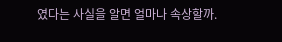였다는 사실을 알면 얼마나 속상할까.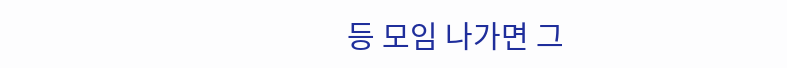등 모임 나가면 그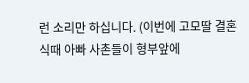런 소리만 하십니다. (이번에 고모딸 결혼식때 아빠 사촌들이 형부앞에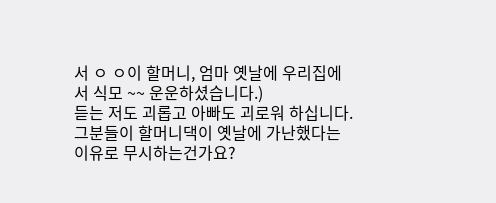서 ㅇ ㅇ이 할머니, 엄마 옛날에 우리집에서 식모 ~~ 운운하셨습니다.)
듣는 저도 괴롭고 아빠도 괴로워 하십니다.
그분들이 할머니댁이 옛날에 가난했다는 이유로 무시하는건가요?